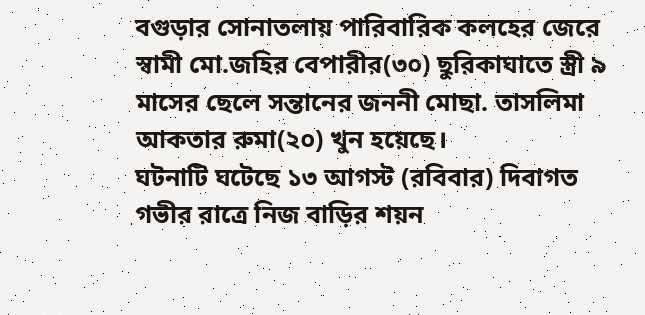বগুড়ার সোনাতলায় পারিবারিক কলহের জেরে স্বামী মো.জহির বেপারীর(৩০) ছুরিকাঘাতে স্ত্রী ৯ মাসের ছেলে সন্তানের জননী মোছা. তাসলিমা আকতার রুমা(২০) খুন হয়েছে।
ঘটনাটি ঘটেছে ১৩ আগস্ট (রবিবার) দিবাগত গভীর রাত্রে নিজ বাড়ির শয়ন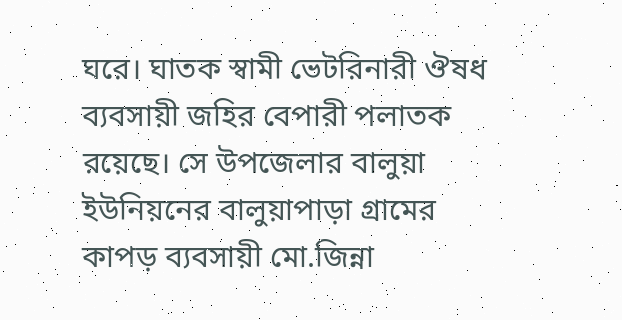ঘরে। ঘাতক স্বামী ভেটরিনারী ঔষধ ব্যবসায়ী জহির বেপারী পলাতক রয়েছে। সে উপজেলার বালুয়া ইউনিয়নের বালুয়াপাড়া গ্রামের কাপড় ব্যবসায়ী মো.জিন্না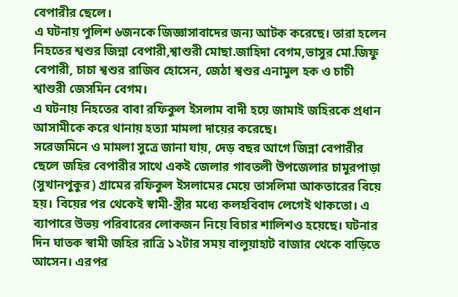বেপারীর ছেলে।
এ ঘটনায় পুলিশ ৬জনকে জিজ্ঞাসাবাদের জন্য আটক করেছে। তারা হলেন নিহতের শ্বশুর জিন্না বেপারী,শ্বাশুরী মোছা.জাহিদা বেগম,ভাসুর মো.জিফু বেপারী, চাচা শ্বশুর রাজিব হোসেন, জেঠা শ্বশুর এনামুল হক ও চাচী শ্বাশুরী জেসমিন বেগম।
এ ঘটনায় নিহতের বাবা রফিকুল ইসলাম বাদী হয়ে জামাই জহিরকে প্রধান আসামীকে করে থানায় হত্যা মামলা দায়ের করেছে।
সরেজমিনে ও মামলা সুত্রে জানা যায়, দেড় বছর আগে জিন্না বেপারীর ছেলে জহির বেপারীর সাথে একই জেলার গাবতলী উপজেলার চামুরপাড়া (সুখানপুকুর) গ্রামের রফিকুল ইসলামের মেয়ে তাসলিমা আকতারের বিয়ে হয়। বিয়ের পর থেকেই স্বামী-স্ত্রীর মধ্যে কলহবিবাদ লেগেই থাকতো। এ ব্যাপারে উভয় পরিবারের লোকজন নিয়ে বিচার শালিশও হয়েছে। ঘটনার দিন ঘাতক স্বামী জহির রাত্রি ১২টার সময় বালুয়াহাট বাজার থেকে বাড়িতে আসেন। এরপর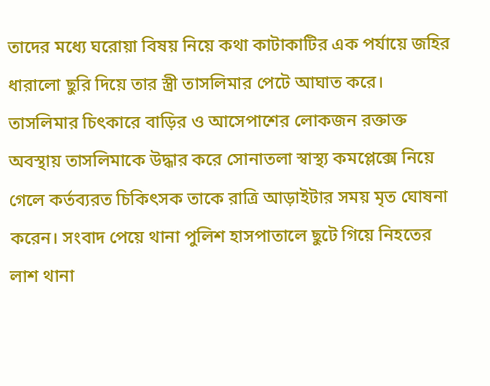তাদের মধ্যে ঘরোয়া বিষয় নিয়ে কথা কাটাকাটির এক পর্যায়ে জহির ধারালো ছুরি দিয়ে তার স্ত্রী তাসলিমার পেটে আঘাত করে। তাসলিমার চিৎকারে বাড়ির ও আসেপাশের লোকজন রক্তাক্ত অবস্থায় তাসলিমাকে উদ্ধার করে সোনাতলা স্বাস্থ্য কমপ্লেক্সে নিয়ে গেলে কর্তব্যরত চিকিৎসক তাকে রাত্রি আড়াইটার সময় মৃত ঘোষনা করেন। সংবাদ পেয়ে থানা পুলিশ হাসপাতালে ছুটে গিয়ে নিহতের লাশ থানা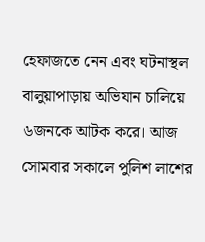হেফাজতে নেন এবং ঘটনাস্থল বালুয়াপাড়ায় অভিযান চালিয়ে ৬জনকে আটক করে। আজ সোমবার সকালে পুলিশ লাশের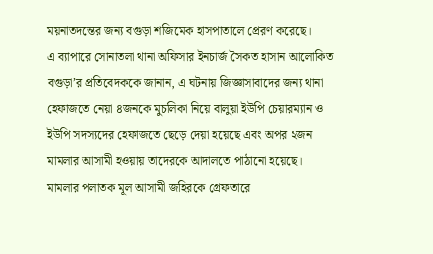ময়নাতদন্তের জন্য বগুড়া শজিমেক হাসপাতালে প্রেরণ করেছে।
এ ব্যাপারে সোনাতলা থানা অফিসার ইনচার্জ সৈকত হাসান আলোকিত বগুড়া’র প্রতিবেদককে জানান, এ ঘটনায় জিজ্ঞাসাবাদের জন্য থানা হেফাজতে নেয়া ৪জনকে মুচলিকা নিয়ে বালুয়া ইউপি চেয়ারম্যান ও ইউপি সদস্যদের হেফাজতে ছেড়ে দেয়া হয়েছে এবং অপর ২জন মামলার আসামী হওয়ায় তাদেরকে আদালতে পাঠানো হয়েছে। মামলার পলাতক মূল আসামী জহিরকে গ্রেফতারে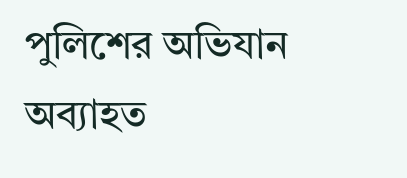পুলিশের অভিযান অব্যাহত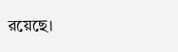রয়েছে।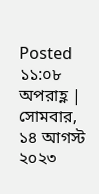Posted ১১:০৮ অপরাহ্ণ | সোমবার, ১৪ আগস্ট ২০২৩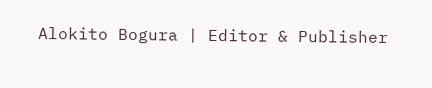Alokito Bogura | Editor & Publisher